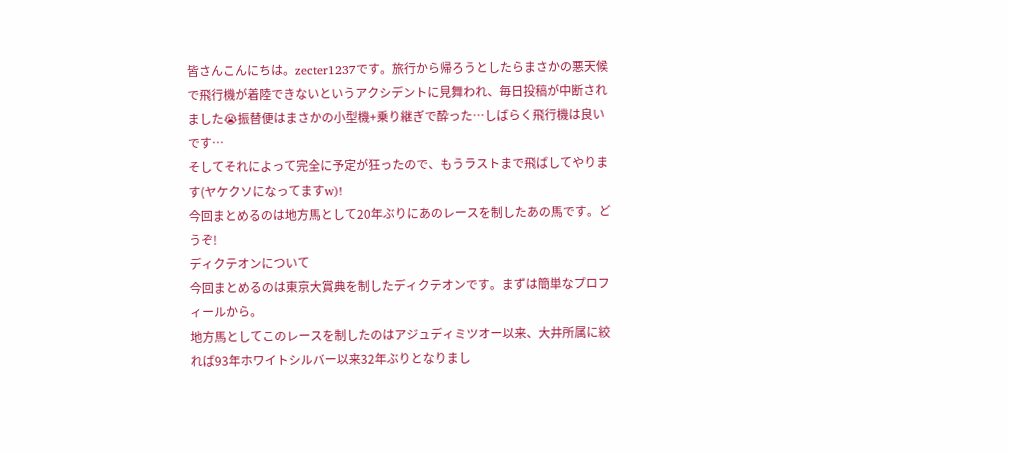皆さんこんにちは。zecter1237です。旅行から帰ろうとしたらまさかの悪天候で飛行機が着陸できないというアクシデントに見舞われ、毎日投稿が中断されました😭振替便はまさかの小型機+乗り継ぎで酔った…しばらく飛行機は良いです…
そしてそれによって完全に予定が狂ったので、もうラストまで飛ばしてやります(ヤケクソになってますw)!
今回まとめるのは地方馬として20年ぶりにあのレースを制したあの馬です。どうぞ!
ディクテオンについて
今回まとめるのは東京大賞典を制したディクテオンです。まずは簡単なプロフィールから。
地方馬としてこのレースを制したのはアジュディミツオー以来、大井所属に絞れば93年ホワイトシルバー以来32年ぶりとなりまし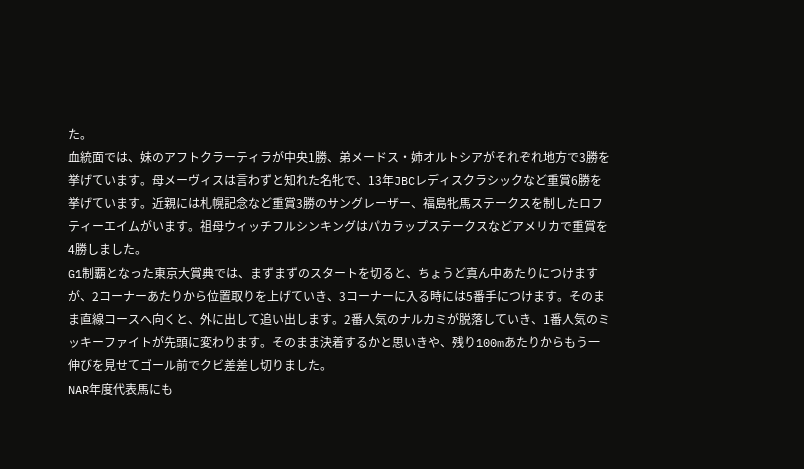た。
血統面では、妹のアフトクラーティラが中央1勝、弟メードス・姉オルトシアがそれぞれ地方で3勝を挙げています。母メーヴィスは言わずと知れた名牝で、13年JBCレディスクラシックなど重賞6勝を挙げています。近親には札幌記念など重賞3勝のサングレーザー、福島牝馬ステークスを制したロフティーエイムがいます。祖母ウィッチフルシンキングはパカラップステークスなどアメリカで重賞を4勝しました。
G1制覇となった東京大賞典では、まずまずのスタートを切ると、ちょうど真ん中あたりにつけますが、2コーナーあたりから位置取りを上げていき、3コーナーに入る時には5番手につけます。そのまま直線コースへ向くと、外に出して追い出します。2番人気のナルカミが脱落していき、1番人気のミッキーファイトが先頭に変わります。そのまま決着するかと思いきや、残り100mあたりからもう一伸びを見せてゴール前でクビ差差し切りました。
NAR年度代表馬にも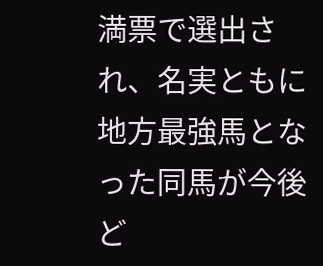満票で選出され、名実ともに地方最強馬となった同馬が今後ど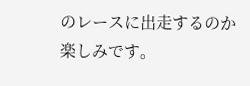のレースに出走するのか楽しみです。